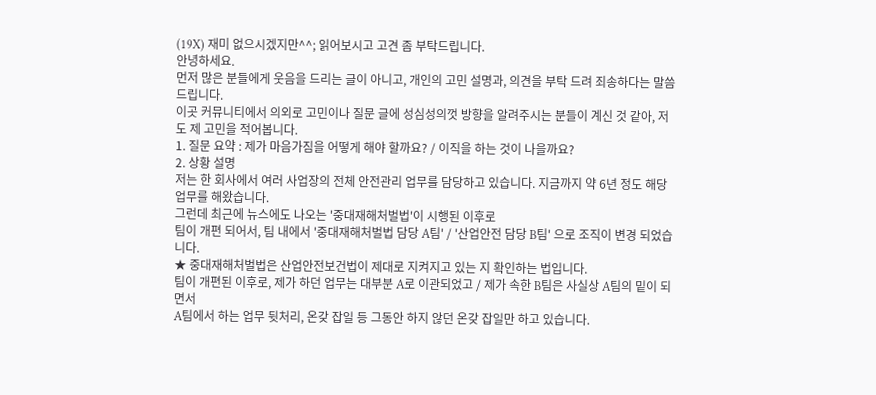(19X) 재미 없으시겠지만^^; 읽어보시고 고견 좀 부탁드립니다.
안녕하세요.
먼저 많은 분들에게 웃음을 드리는 글이 아니고, 개인의 고민 설명과, 의견을 부탁 드려 죄송하다는 말씀드립니다.
이곳 커뮤니티에서 의외로 고민이나 질문 글에 성심성의껏 방향을 알려주시는 분들이 계신 것 같아, 저도 제 고민을 적어봅니다.
1. 질문 요약 : 제가 마음가짐을 어떻게 해야 할까요? / 이직을 하는 것이 나을까요?
2. 상황 설명
저는 한 회사에서 여러 사업장의 전체 안전관리 업무를 담당하고 있습니다. 지금까지 약 6년 정도 해당 업무를 해왔습니다.
그런데 최근에 뉴스에도 나오는 '중대재해처벌법'이 시행된 이후로
팀이 개편 되어서, 팀 내에서 '중대재해처벌법 담당 A팀' / '산업안전 담당 B팀' 으로 조직이 변경 되었습니다.
★ 중대재해처벌법은 산업안전보건법이 제대로 지켜지고 있는 지 확인하는 법입니다.
팀이 개편된 이후로, 제가 하던 업무는 대부분 A로 이관되었고 / 제가 속한 B팀은 사실상 A팀의 밑이 되면서
A팀에서 하는 업무 뒷처리, 온갖 잡일 등 그동안 하지 않던 온갖 잡일만 하고 있습니다.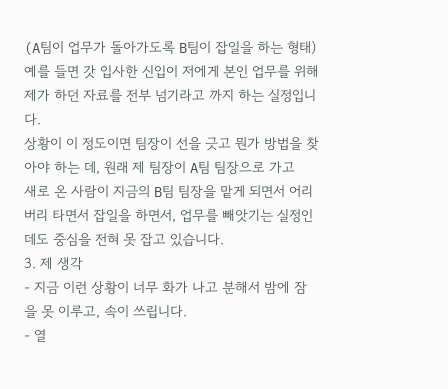(A팀이 업무가 돌아가도록 B팀이 잡일을 하는 형태)
예를 들면 갓 입사한 신입이 저에게 본인 업무를 위해 제가 하던 자료를 전부 넘기라고 까지 하는 실정입니다.
상황이 이 정도이면 팀장이 선을 긋고 뭔가 방법을 찾아야 하는 데, 원래 제 팀장이 A팀 팀장으로 가고
새로 온 사람이 지금의 B팀 팀장을 맡게 되면서 어리버리 타면서 잡일을 하면서, 업무를 빼앗기는 실정인데도 중심을 전혀 못 잡고 있습니다.
3. 제 생각
- 지금 이런 상황이 너무 화가 나고 분해서 밤에 잠을 못 이루고, 속이 쓰립니다.
- 열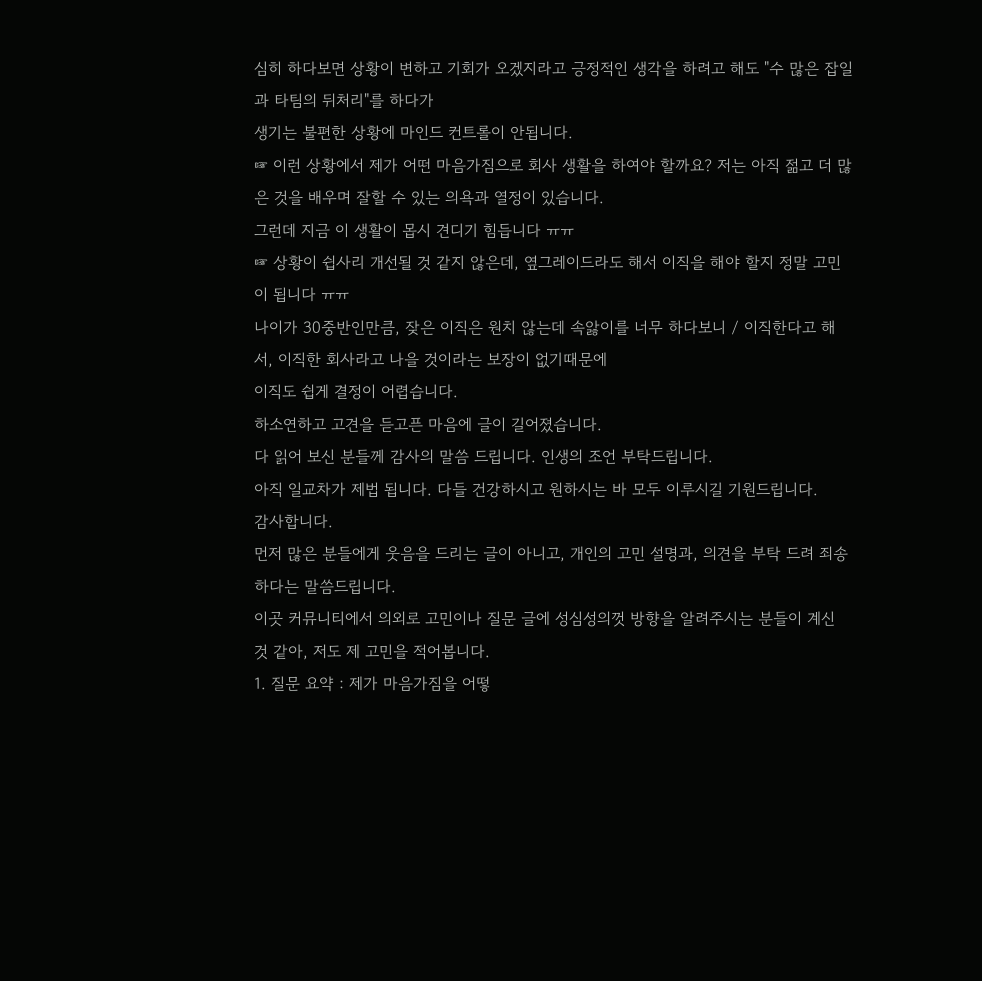심히 하다보면 상황이 변하고 기회가 오겠지라고 긍정적인 생각을 하려고 해도 "수 많은 잡일과 타팀의 뒤처리"를 하다가
생기는 불편한 상황에 마인드 컨트롤이 안됩니다.
☞ 이런 상황에서 제가 어떤 마음가짐으로 회사 생활을 하여야 할까요? 저는 아직 젊고 더 많은 것을 배우며 잘할 수 있는 의욕과 열정이 있습니다.
그런데 지금 이 생활이 몹시 견디기 힘듭니다 ㅠㅠ
☞ 상황이 쉽사리 개선될 것 같지 않은데, 옆그레이드라도 해서 이직을 해야 할지 정말 고민이 됩니다 ㅠㅠ
나이가 30중반인만큼, 잦은 이직은 원치 않는데 속앓이를 너무 하다보니 / 이직한다고 해서, 이직한 회사라고 나을 것이라는 보장이 없기때문에
이직도 쉽게 결정이 어렵습니다.
하소연하고 고견을 듣고픈 마음에 글이 길어졌습니다.
다 읽어 보신 분들께 감사의 말씀 드립니다. 인생의 조언 부탁드립니다.
아직 일교차가 제법 됩니다. 다들 건강하시고 원하시는 바 모두 이루시길 기원드립니다.
감사합니다.
먼저 많은 분들에게 웃음을 드리는 글이 아니고, 개인의 고민 설명과, 의견을 부탁 드려 죄송하다는 말씀드립니다.
이곳 커뮤니티에서 의외로 고민이나 질문 글에 성심성의껏 방향을 알려주시는 분들이 계신 것 같아, 저도 제 고민을 적어봅니다.
1. 질문 요약 : 제가 마음가짐을 어떻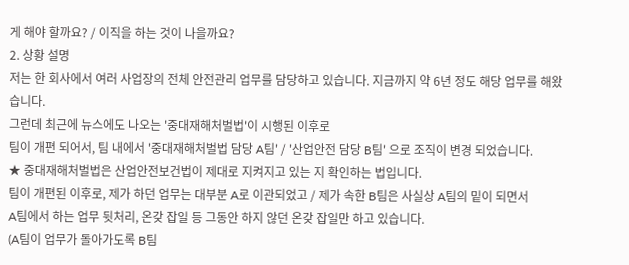게 해야 할까요? / 이직을 하는 것이 나을까요?
2. 상황 설명
저는 한 회사에서 여러 사업장의 전체 안전관리 업무를 담당하고 있습니다. 지금까지 약 6년 정도 해당 업무를 해왔습니다.
그런데 최근에 뉴스에도 나오는 '중대재해처벌법'이 시행된 이후로
팀이 개편 되어서, 팀 내에서 '중대재해처벌법 담당 A팀' / '산업안전 담당 B팀' 으로 조직이 변경 되었습니다.
★ 중대재해처벌법은 산업안전보건법이 제대로 지켜지고 있는 지 확인하는 법입니다.
팀이 개편된 이후로, 제가 하던 업무는 대부분 A로 이관되었고 / 제가 속한 B팀은 사실상 A팀의 밑이 되면서
A팀에서 하는 업무 뒷처리, 온갖 잡일 등 그동안 하지 않던 온갖 잡일만 하고 있습니다.
(A팀이 업무가 돌아가도록 B팀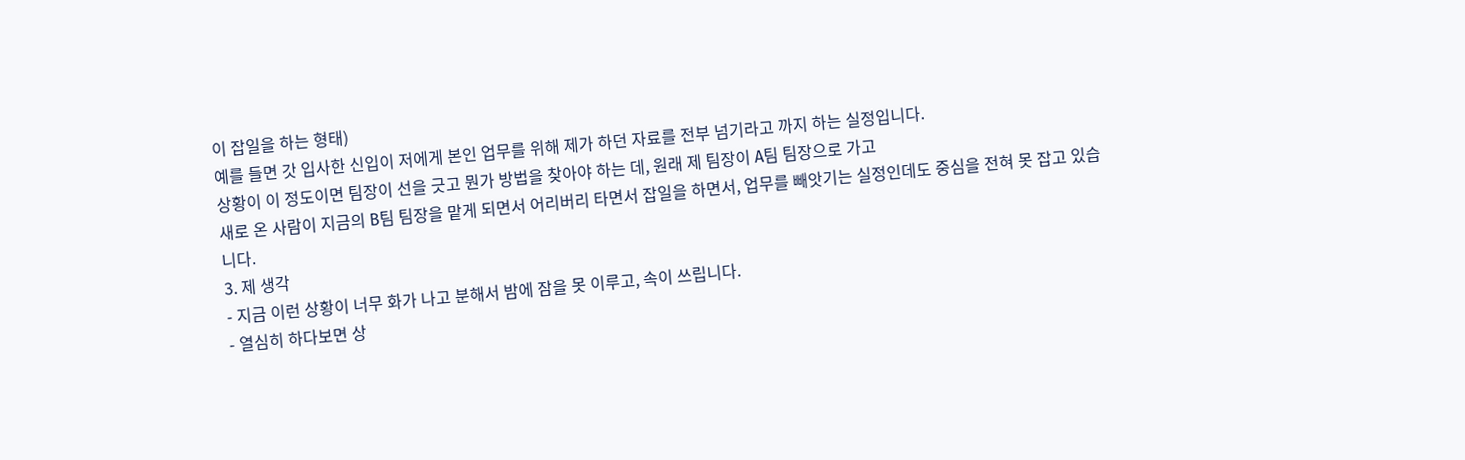이 잡일을 하는 형태)
예를 들면 갓 입사한 신입이 저에게 본인 업무를 위해 제가 하던 자료를 전부 넘기라고 까지 하는 실정입니다.
상황이 이 정도이면 팀장이 선을 긋고 뭔가 방법을 찾아야 하는 데, 원래 제 팀장이 A팀 팀장으로 가고
새로 온 사람이 지금의 B팀 팀장을 맡게 되면서 어리버리 타면서 잡일을 하면서, 업무를 빼앗기는 실정인데도 중심을 전혀 못 잡고 있습니다.
3. 제 생각
- 지금 이런 상황이 너무 화가 나고 분해서 밤에 잠을 못 이루고, 속이 쓰립니다.
- 열심히 하다보면 상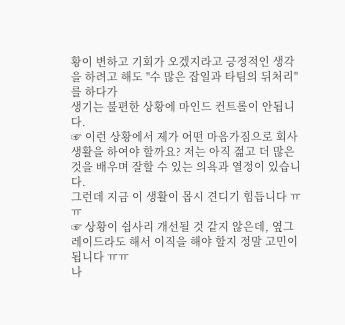황이 변하고 기회가 오겠지라고 긍정적인 생각을 하려고 해도 "수 많은 잡일과 타팀의 뒤처리"를 하다가
생기는 불편한 상황에 마인드 컨트롤이 안됩니다.
☞ 이런 상황에서 제가 어떤 마음가짐으로 회사 생활을 하여야 할까요? 저는 아직 젊고 더 많은 것을 배우며 잘할 수 있는 의욕과 열정이 있습니다.
그런데 지금 이 생활이 몹시 견디기 힘듭니다 ㅠㅠ
☞ 상황이 쉽사리 개선될 것 같지 않은데, 옆그레이드라도 해서 이직을 해야 할지 정말 고민이 됩니다 ㅠㅠ
나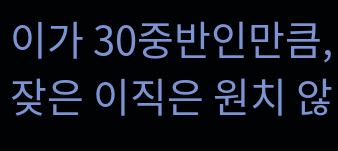이가 30중반인만큼, 잦은 이직은 원치 않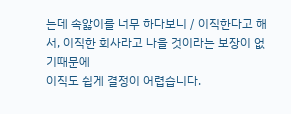는데 속앓이를 너무 하다보니 / 이직한다고 해서, 이직한 회사라고 나을 것이라는 보장이 없기때문에
이직도 쉽게 결정이 어렵습니다.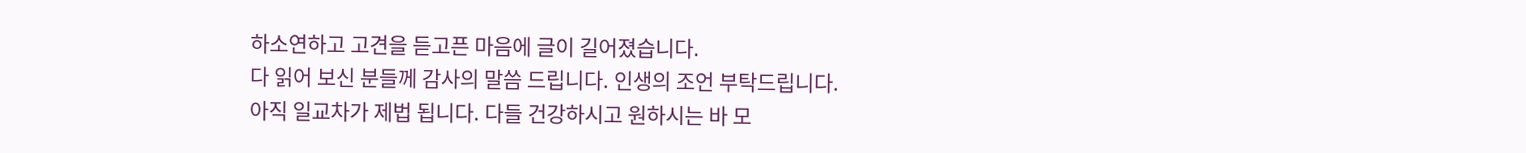하소연하고 고견을 듣고픈 마음에 글이 길어졌습니다.
다 읽어 보신 분들께 감사의 말씀 드립니다. 인생의 조언 부탁드립니다.
아직 일교차가 제법 됩니다. 다들 건강하시고 원하시는 바 모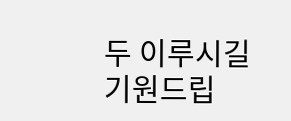두 이루시길 기원드립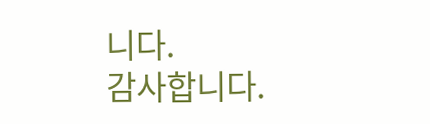니다.
감사합니다.